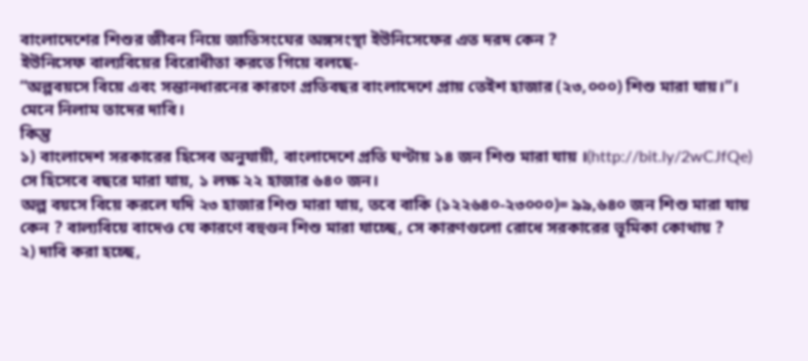বাংলাদেশের শিশুর জীবন নিয়ে জাতিসংঘের অঙ্গসংস্থা ইউনিসেফের এত দরদ কেন ?
ইউনিসেফ বাল্যবিয়ের বিরোধীতা করতে গিয়ে বলছে-
“অল্পবয়সে বিয়ে এবং সন্তানধারনের কারণে প্রতিবছর বাংলাদেশে প্রায় তেইশ হাজার (২৩,০০০) শিশু মারা যায়।”।
মেনে নিলাম তাদের দাবি।
কিন্তু
১) বাংলাদেশ সরকারের হিসেব অনুযায়ী, বাংলাদেশে প্রতি ঘণ্টায় ১৪ জন শিশু মারা যায় ।(http://bit.ly/2wCJfQe)
সে হিসেবে বছরে মারা যায়, ১ লক্ষ ২২ হাজার ৬৪০ জন।
অল্প বয়সে বিয়ে করলে যদি ২৩ হাজার শিশু মারা যায়, তবে বাকি (১২২৬৪০-২৩০০০)= ৯৯,৬৪০ জন শিশু মারা যায় কেন ? বাল্যবিয়ে বাদেও যে কারণে বহুগুন শিশু মারা যাচ্ছে, সে কারণগুলো রোধে সরকারের ভূমিকা কোথায় ?
২) দাবি করা হচ্ছে,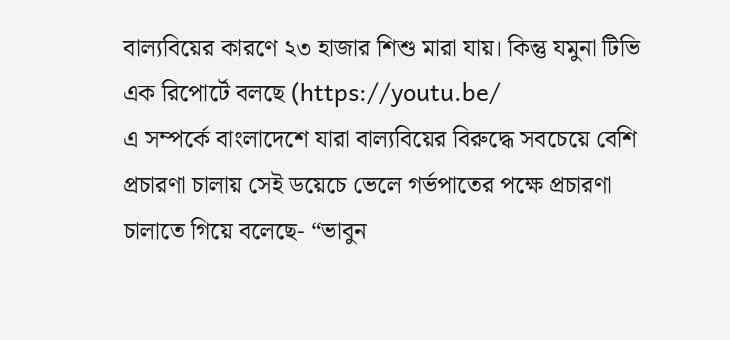বাল্যবিয়ের কারণে ২৩ হাজার শিশু মারা যায়। কিন্তু যমুনা টিভি এক রিপোর্টে বলছে (https://youtu.be/
এ সম্পর্কে বাংলাদেশে যারা বাল্যবিয়ের বিরুদ্ধে সবচেয়ে বেশি প্রচারণা চালায় সেই ডয়েচে ভেলে গর্ভপাতের পক্ষে প্রচারণা চালাতে গিয়ে বলেছে- “ভাবুন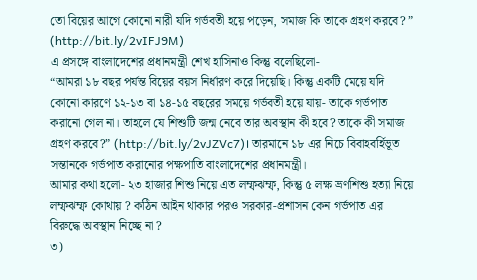তো বিয়ের আগে কোনো নারী যদি গর্ভবতী হয়ে পড়েন, সমাজ কি তাকে গ্রহণ করবে? ”
(http://bit.ly/2vIFJ9M)
এ প্রসঙ্গে বাংলাদেশের প্রধানমন্ত্রী শেখ হাসিনাও কিন্তু বলেছিলো-
“আমরা ১৮ বছর পর্যন্ত বিয়ের বয়স নির্ধারণ করে দিয়েছি। কিন্তু একটি মেয়ে যদি কোনো কারণে ১২-১৩ বা ১৪-১৫ বছরের সময়ে গর্ভবতী হয়ে যায়- তাকে গর্ভপাত করানো গেল না। তাহলে যে শিশুটি জন্ম নেবে তার অবস্থান কী হবে? তাকে কী সমাজ গ্রহণ করবে?” (http://bit.ly/2vJZVc7)। তারমানে ১৮ এর নিচে বিবাহবর্হিভূত সন্তানকে গর্ভপাত করানোর পক্ষপাতি বাংলাদেশের প্রধানমন্ত্রী।
আমার কথা হলো- ২৩ হাজার শিশু নিয়ে এত লম্ফঝম্ফ, কিন্তু ৫ লক্ষ ভ্রণশিশু হত্যা নিয়ে লম্ফঝম্ফ কোথায় ? কঠিন আইন থাকার পরও সরকার-প্রশাসন কেন গর্ভপাত এর বিরুদ্ধে অবস্থান নিচ্ছে না ?
৩)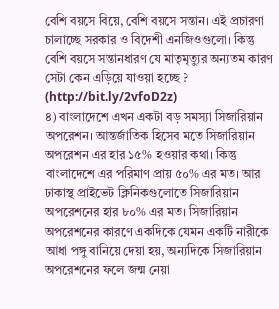বেশি বয়সে বিয়ে, বেশি বয়সে সন্তান। এই প্রচারণা চালাচ্ছে সরকার ও বিদেশী এনজিওগুলো। কিন্তু বেশি বয়সে সন্তানধারণ যে মাতৃমৃত্যুর অন্যতম কারণ সেটা কেন এড়িয়ে যাওয়া হচ্ছে ? (http://bit.ly/2vfoD2z)
৪) বাংলাদেশে এখন একটা বড় সমস্যা সিজারিয়ান অপরেশন। আন্তর্জাতিক হিসেব মতে সিজারিয়ান অপরেশন এর হার ১৫% হওয়ার কথা। কিন্তু বাংলাদেশে এর পরিমাণ প্রায় ৫০% এর মত। আর ঢাকাস্থ প্রাইভেট ক্লিনিকগুলোতে সিজারিয়ান অপরেশনের হার ৮০% এর মত। সিজারিয়ান অপরেশনের কারণে একদিকে যেমন একটি নারীকে আধা পঙ্গু বানিয়ে দেয়া হয়, অন্যদিকে সিজারিয়ান অপরেশনের ফলে জন্ম নেয়া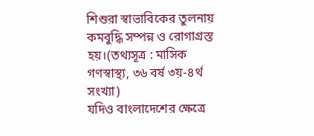শিশুরা স্বাভাবিকের তুলনায় কমবুদ্ধি সম্পন্ন ও রোগাগ্রস্ত হয়।(তথ্যসূত্র : মাসিক গণস্বাস্থ্য, ৩৬ বর্ষ ৩য়-৪র্থ সংখ্যা)
যদিও বাংলাদেশের ক্ষেত্রে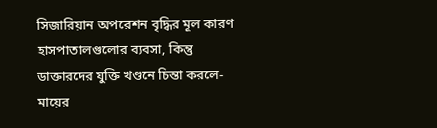সিজারিয়ান অপরেশন বৃদ্ধির মূল কারণ হাসপাতালগুলোর ব্যবসা, কিন্তু ডাক্তারদের যুক্তি খণ্ডনে চিন্তা করলে- মায়ের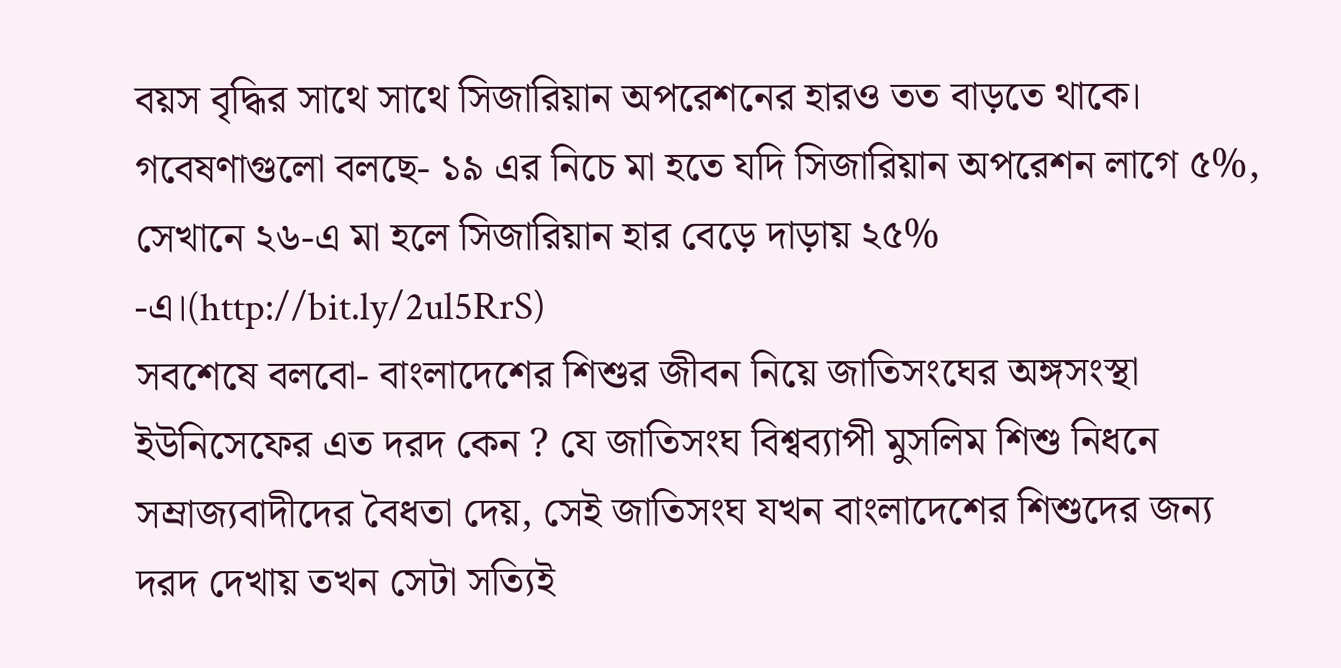বয়স বৃদ্ধির সাথে সাথে সিজারিয়ান অপরেশনের হারও তত বাড়তে থাকে। গবেষণাগুলো বলছে- ১৯ এর নিচে মা হতে যদি সিজারিয়ান অপরেশন লাগে ৫%, সেখানে ২৬-এ মা হলে সিজারিয়ান হার বেড়ে দাড়ায় ২৫% -এ।(http://bit.ly/2ul5RrS)
সবশেষে বলবো- বাংলাদেশের শিশুর জীবন নিয়ে জাতিসংঘের অঙ্গসংস্থা ইউনিসেফের এত দরদ কেন ? যে জাতিসংঘ বিশ্বব্যাপী মুসলিম শিশু নিধনে সম্রাজ্যবাদীদের বৈধতা দেয়, সেই জাতিসংঘ যখন বাংলাদেশের শিশুদের জন্য দরদ দেখায় তখন সেটা সত্যিই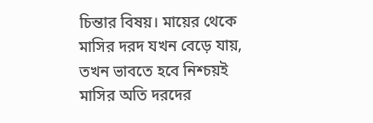চিন্তার বিষয়। মায়ের থেকে মাসির দরদ যখন বেড়ে যায়, তখন ভাবতে হবে নিশ্চয়ই মাসির অতি দরদের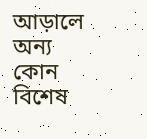আড়ালে অন্য কোন বিশেষ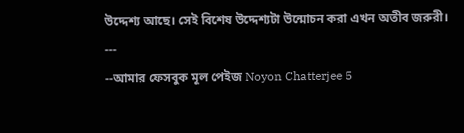উদ্দেশ্য আছে। সেই বিশেষ উদ্দেশ্যটা উন্মোচন করা এখন অতীব জরুরী।
---
--আমার ফেসবুক মূল পেইজ Noyon Chatterjee 5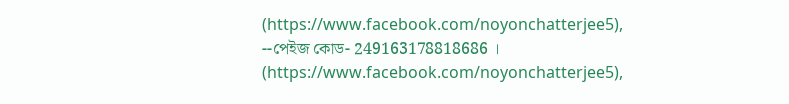(https://www.facebook.com/noyonchatterjee5),
--পেইজ কোড- 249163178818686 ।
(https://www.facebook.com/noyonchatterjee5),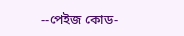--পেইজ কোড-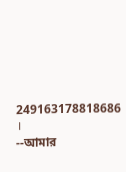249163178818686 ।
--আমার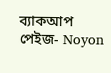ব্যাকআপ পেইজ- Noyon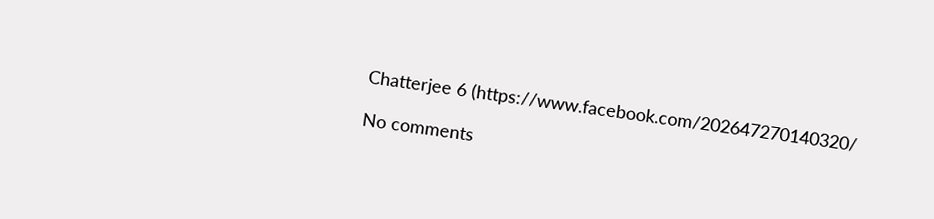Chatterjee 6 (https://www.facebook.com/202647270140320/

No comments